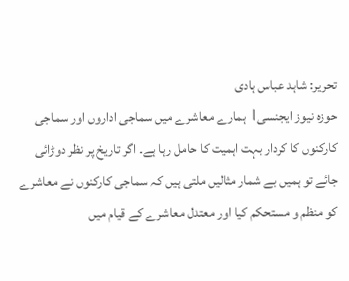تحریر: شاہد عباس ہادی
حوزہ نیوز ایجنسی। ہمارے معاشرے میں سماجی اداروں اور سماجی کارکنوں کا کردار بہت اہمیت کا حامل رہا ہے۔ اگر تاریخ پر نظر دوڑائی جائے تو ہمیں بے شمار مثالیں ملتی ہیں کہ سماجی کارکنوں نے معاشرے کو منظم و مستحکم کیا اور معتدل معاشرے کے قیام میں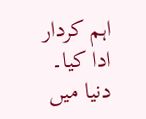اہم کردار ادا کیا۔ دنیا میں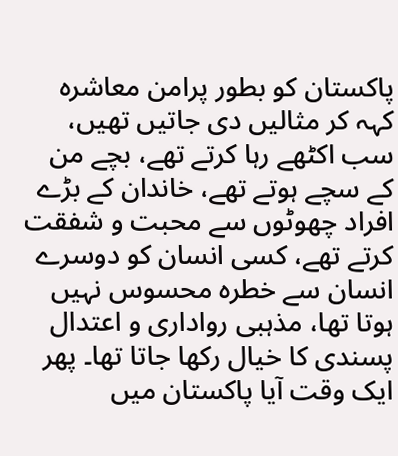پاکستان کو بطور پرامن معاشرہ کہہ کر مثالیں دی جاتیں تھیں، سب اکٹھے رہا کرتے تھے، بچے من کے سچے ہوتے تھے، خاندان کے بڑے افراد چھوٹوں سے محبت و شفقت کرتے تھے، کسی انسان کو دوسرے انسان سے خطرہ محسوس نہیں ہوتا تھا، مذہبی رواداری و اعتدال پسندی کا خیال رکھا جاتا تھا۔ پھر ایک وقت آیا پاکستان میں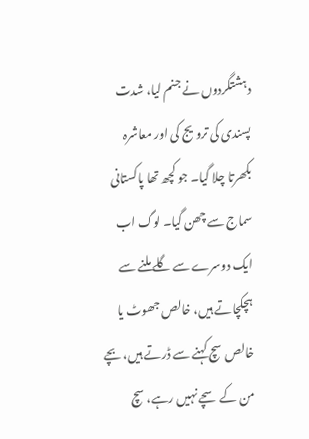دہشتگردوں نے جنم لیا، شدت پسندی کی ترویج کی اور معاشرہ بکھرتا چلا گیا۔ جو کچھ تھا پاکستانی سماج سے چھن گیا۔ لوگ اب ایک دوسرے سے گلے ملنے سے ہچکچاتے ہیں، خالص جھوٹ یا خالص سچ کہنے سے ڈرتے ہیں، بچے من کے سچے نہیں رہے، سچ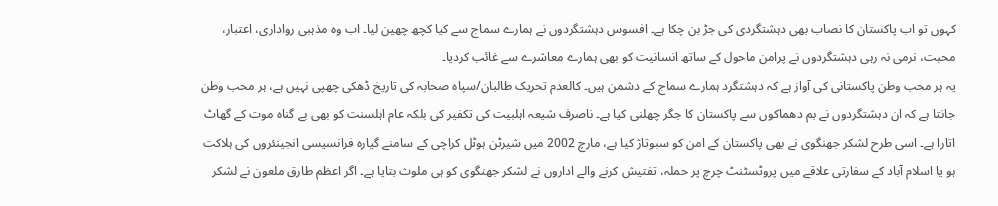کہوں تو اب پاکستان کا نصاب بھی دہشتگردی کی جڑ بن چکا ہے۔ افسوس دہشتگردوں نے ہمارے سماج سے کیا کچھ چھین لیا۔ اب وہ مذہبی رواداری، اعتبار، محبت، نرمی نہ رہی دہشتگردوں نے پرامن ماحول کے ساتھ انسانیت کو بھی ہمارے معاشرے سے غائب کردیا۔
یہ ہر محب وطن پاکستانی کی آواز ہے کہ دہشتگرد ہمارے سماج کے دشمن ہیں۔ کالعدم تحریک طالبان/سپاہ صحابہ کی تاریخ ڈھکی چھپی نہیں ہے، ہر محب وطن جانتا ہے کہ ان دہشتگردوں نے بم دھماکوں سے پاکستان کا جگر چھلنی کیا ہے۔ ناصرف شیعہ اہلبیت کی تکفیر کی بلکہ عام اہلسنت کو بھی بے گناہ موت کے گھاٹ اتارا ہے۔ اسی طرح لشکر جھنگوی نے بھی پاکستان کے امن کو سبوتاژ کیا ہے، مارچ 2002 میں شیرٹن ہوٹل کراچی کے سامنے گیارہ فرانسیسی انجینئروں کی ہلاکت ہو یا اسلام آباد کے سفارتی علاقے میں پروٹسٹنٹ چرچ پر حملہ، تفتیش کرنے والے اداروں نے لشکر جھنگوی کو ہی ملوث بتایا ہے۔ اگر اعظم طارق ملعون نے لشکر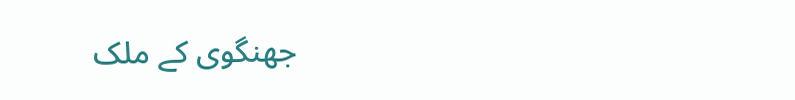جھنگوی کے ملک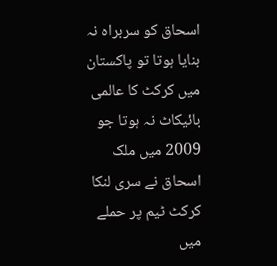اسحاق کو سربراہ نہ بنایا ہوتا تو پاکستان میں کرکٹ کا عالمی بائیکاٹ نہ ہوتا جو 2009 میں ملک اسحاق نے سری لنکا کرکٹ ٹیم پر حملے میں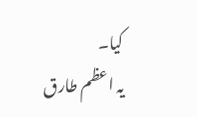کیا۔
یہ اعظم طارق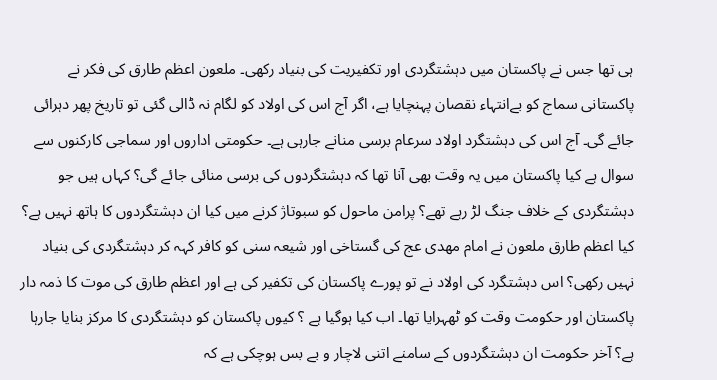ہی تھا جس نے پاکستان میں دہشتگردی اور تکفیریت کی بنیاد رکھی۔ ملعون اعظم طارق کی فکر نے پاکستانی سماج کو بےانتہاء نقصان پہنچایا ہے، اگر آج اس کی اولاد کو لگام نہ ڈالی گئی تو تاریخ پھر دہرائی جائے گی۔ آج اس کی دہشتگرد اولاد سرعام برسی منانے جارہی ہے۔ حکومتی اداروں اور سماجی کارکنوں سے سوال ہے کیا پاکستان میں یہ وقت بھی آنا تھا کہ دہشتگردوں کی برسی منائی جائے گی؟ کہاں ہیں جو دہشتگردی کے خلاف جنگ لڑ رہے تھے؟ پرامن ماحول کو سبوتاژ کرنے میں کیا ان دہشتگردوں کا ہاتھ نہیں ہے؟ کیا اعظم طارق ملعون نے امام مھدی عج کی گستاخی اور شیعہ سنی کو کافر کہہ کر دہشتگردی کی بنیاد نہیں رکھی؟ اس دہشتگرد کی اولاد نے تو پورے پاکستان کی تکفیر کی ہے اور اعظم طارق کی موت کا ذمہ دار پاکستان اور حکومت وقت کو ٹھہرایا تھا۔ اب کیا ہوگیا ہے ؟ کیوں پاکستان کو دہشتگردی کا مرکز بنایا جارہا ہے؟ آخر حکومت ان دہشتگردوں کے سامنے اتنی لاچار و بے بس ہوچکی ہے کہ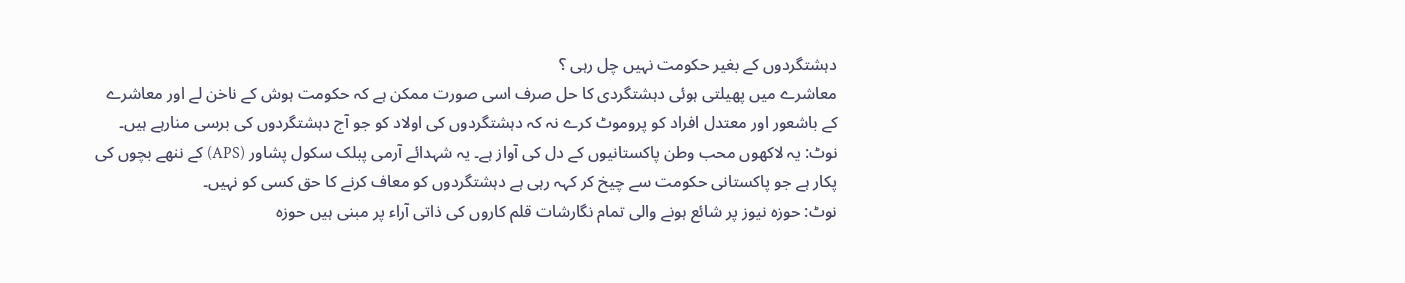دہشتگردوں کے بغیر حکومت نہیں چل رہی ؟
معاشرے میں پھیلتی ہوئی دہشتگردی کا حل صرف اسی صورت ممکن ہے کہ حکومت ہوش کے ناخن لے اور معاشرے کے باشعور اور معتدل افراد کو پروموٹ کرے نہ کہ دہشتگردوں کی اولاد کو جو آج دہشتگردوں کی برسی منارہے ہیں۔
نوٹ: یہ لاکھوں محب وطن پاکستانیوں کے دل کی آواز ہے۔ یہ شہدائے آرمی پبلک سکول پشاور (APS) کے ننھے بچوں کی پکار ہے جو پاکستانی حکومت سے چیخ کر کہہ رہی ہے دہشتگردوں کو معاف کرنے کا حق کسی کو نہیں۔
نوٹ: حوزہ نیوز پر شائع ہونے والی تمام نگارشات قلم کاروں کی ذاتی آراء پر مبنی ہیں حوزہ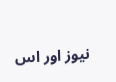نیوز اور اس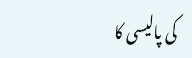کی پالیسی کا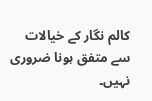کالم نگار کے خیالات سے متفق ہونا ضروری نہیں۔